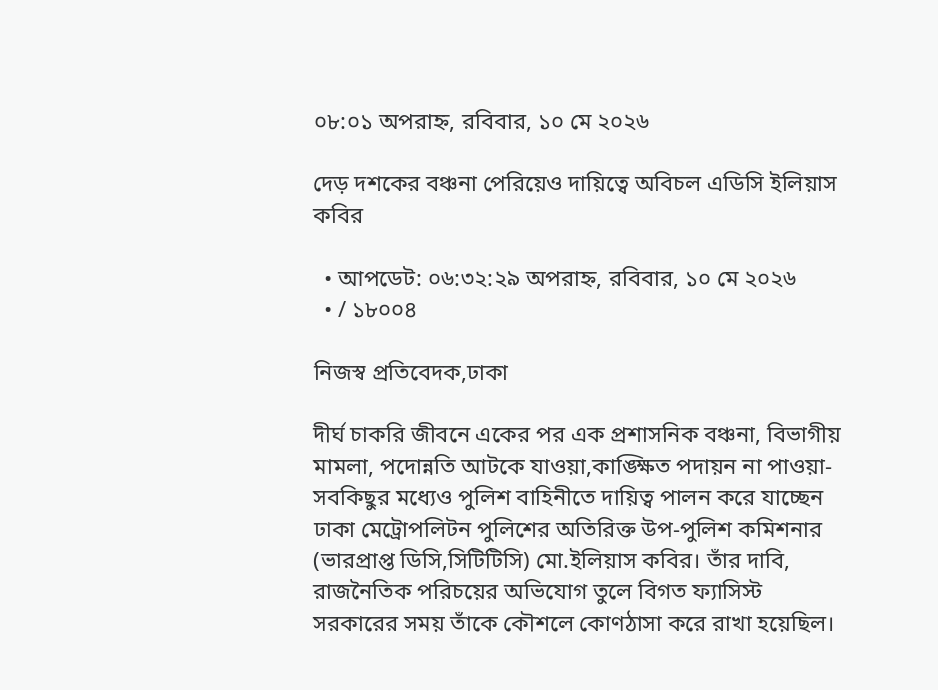০৮:০১ অপরাহ্ন, রবিবার, ১০ মে ২০২৬

দেড় দশকের বঞ্চনা পেরিয়েও দায়িত্বে অবিচল এডিসি ইলিয়াস কবির

  • আপডেট: ০৬:৩২:২৯ অপরাহ্ন, রবিবার, ১০ মে ২০২৬
  • / ১৮০০৪

নিজস্ব প্রতিবেদক,ঢাকা

দীর্ঘ চাকরি জীবনে একের পর এক প্রশাসনিক বঞ্চনা, বিভাগীয় মামলা, পদোন্নতি আটকে যাওয়া,কাঙ্ক্ষিত পদায়ন না পাওয়া-সবকিছুর মধ্যেও পুলিশ বাহিনীতে দায়িত্ব পালন করে যাচ্ছেন ঢাকা মেট্রোপলিটন পুলিশের অতিরিক্ত উপ-পুলিশ কমিশনার (ভারপ্রাপ্ত ডিসি,সিটিটিসি) মো.ইলিয়াস কবির। তাঁর দাবি, রাজনৈতিক পরিচয়ের অভিযোগ তুলে বিগত ফ্যাসিস্ট সরকারের সময় তাঁকে কৌশলে কোণঠাসা করে রাখা হয়েছিল।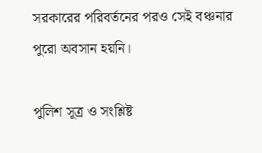সরকারের পরিবর্তনের পরও সেই বঞ্চনার পুরো অবসান হয়নি।

পুলিশ সূত্র ও সংশ্লিষ্ট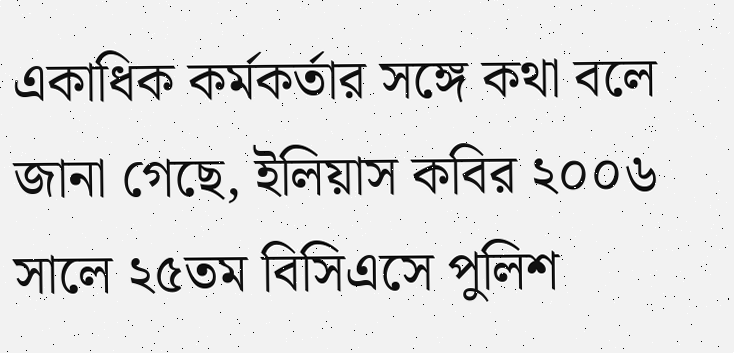একাধিক কর্মকর্তার সঙ্গে কথা বলে জানা গেছে, ইলিয়াস কবির ২০০৬ সালে ২৫তম বিসিএসে পুলিশ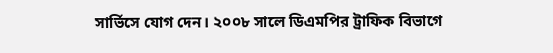সার্ভিসে যোগ দেন। ২০০৮ সালে ডিএমপির ট্রাফিক বিভাগে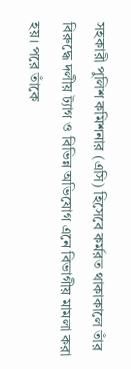সহকারী পুলিশ কমিশনার (এসি) হিসেবে কর্মরত থাকাকালে তাঁর বিরুদ্ধে দলীয় ট্যাগ ও বিভিন্ন অভিযোগ এনে বিভাগীয় মামলা করা হয়। পরে তাঁকে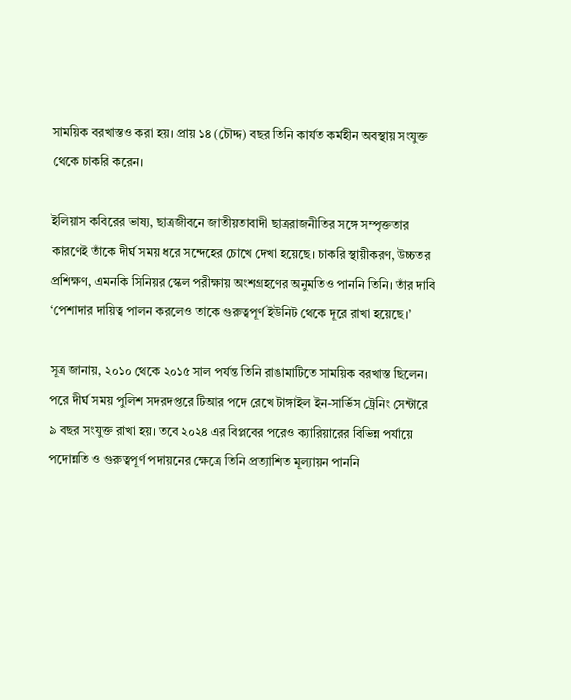সাময়িক বরখাস্তও করা হয়। প্রায় ১৪ (চৌদ্দ) বছর তিনি কার্যত কর্মহীন অবস্থায় সংযুক্ত থেকে চাকরি করেন।

ইলিয়াস কবিরের ভাষ্য, ছাত্রজীবনে জাতীয়তাবাদী ছাত্ররাজনীতির সঙ্গে সম্পৃক্ততার কারণেই তাঁকে দীর্ঘ সময় ধরে সন্দেহের চোখে দেখা হয়েছে। চাকরি স্থায়ীকরণ, উচ্চতর প্রশিক্ষণ, এমনকি সিনিয়র স্কেল পরীক্ষায় অংশগ্রহণের অনুমতিও পাননি তিনি। তাঁর দাবি ‘পেশাদার দায়িত্ব পালন করলেও তাকে গুরুত্বপূর্ণ ইউনিট থেকে দূরে রাখা হয়েছে।’

সূত্র জানায়, ২০১০ থেকে ২০১৫ সাল পর্যন্ত তিনি রাঙামাটিতে সাময়িক বরখাস্ত ছিলেন। পরে দীর্ঘ সময় পুলিশ সদরদপ্তরে টিআর পদে রেখে টাঙ্গাইল ইন-সার্ভিস ট্রেনিং সেন্টারে ৯ বছর সংযুক্ত রাখা হয়। তবে ২০২৪ এর বিপ্লবের পরেও ক্যারিয়ারের বিভিন্ন পর্যায়ে পদোন্নতি ও গুরুত্বপূর্ণ পদায়নের ক্ষেত্রে তিনি প্রত্যাশিত মূল্যায়ন পাননি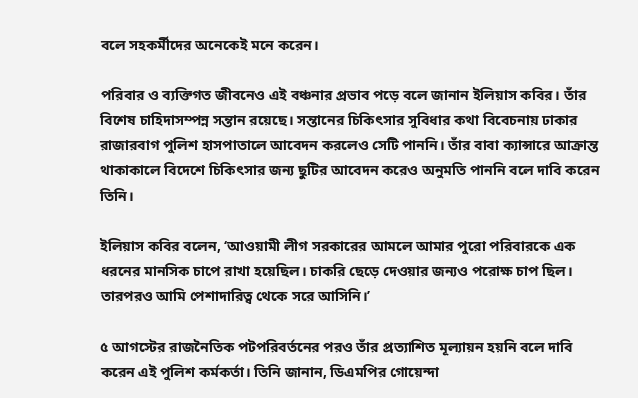বলে সহকর্মীদের অনেকেই মনে করেন।

পরিবার ও ব্যক্তিগত জীবনেও এই বঞ্চনার প্রভাব পড়ে বলে জানান ইলিয়াস কবির। তাঁর বিশেষ চাহিদাসম্পন্ন সন্তান রয়েছে। সন্তানের চিকিৎসার সুবিধার কথা বিবেচনায় ঢাকার রাজারবাগ পুলিশ হাসপাতালে আবেদন করলেও সেটি পাননি। তাঁর বাবা ক্যান্সারে আক্রান্ত থাকাকালে বিদেশে চিকিৎসার জন্য ছুটির আবেদন করেও অনুমতি পাননি বলে দাবি করেন তিনি।

ইলিয়াস কবির বলেন, ‘আওয়ামী লীগ সরকারের আমলে আমার পুরো পরিবারকে এক ধরনের মানসিক চাপে রাখা হয়েছিল। চাকরি ছেড়ে দেওয়ার জন্যও পরোক্ষ চাপ ছিল। তারপরও আমি পেশাদারিত্ব থেকে সরে আসিনি।’

৫ আগস্টের রাজনৈতিক পটপরিবর্তনের পরও তাঁর প্রত্যাশিত মূল্যায়ন হয়নি বলে দাবি করেন এই পুলিশ কর্মকর্তা। তিনি জানান, ডিএমপির গোয়েন্দা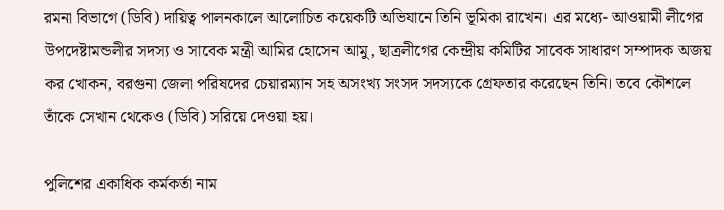রমনা বিভাগে (ডিবি) দায়িত্ব পালনকালে আলোচিত কয়েকটি অভিযানে তিনি ভূমিকা রাখেন। এর মধ্যে- আওয়ামী লীগের উপদেষ্টামন্ডলীর সদস্য ও সাবেক মন্ত্রী আমির হোসেন আমু, ছাত্রলীগের কেন্দ্রীয় কমিটির সাবেক সাধারণ সম্পাদক অজয় কর খোকন, বরগুনা জেলা পরিষদের চেয়ারম্যান সহ অসংখ্য সংসদ সদস্যকে গ্রেফতার করেছেন তিনি। তবে কৌশলে তাঁকে সেখান থেকেও (ডিবি) সরিয়ে দেওয়া হয়।

পুলিশের একাধিক কর্মকর্তা নাম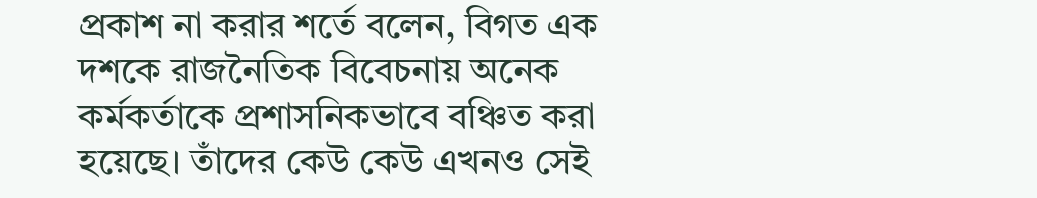প্রকাশ না করার শর্তে বলেন, বিগত এক দশকে রাজনৈতিক বিবেচনায় অনেক কর্মকর্তাকে প্রশাসনিকভাবে বঞ্চিত করা হয়েছে। তাঁদের কেউ কেউ এখনও সেই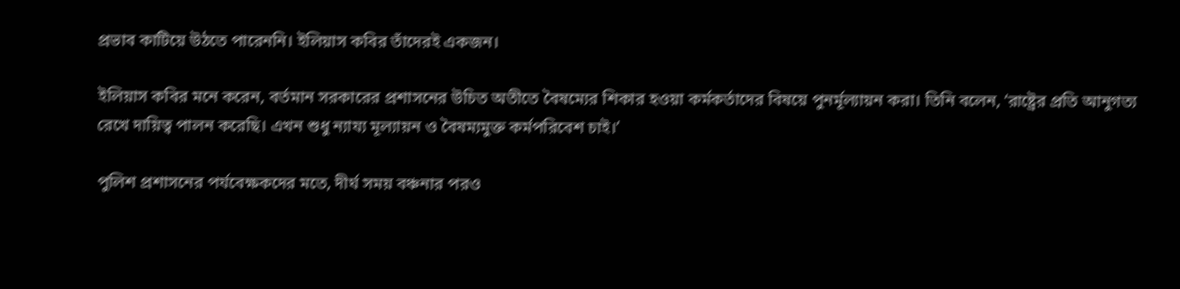প্রভাব কাটিয়ে উঠতে পারেননি। ইলিয়াস কবির তাঁদেরই একজন।

ইলিয়াস কবির মনে করেন, বর্তমান সরকারের প্রশাসনের উচিত অতীতে বৈষম্যের শিকার হওয়া কর্মকর্তাদের বিষয়ে পুনর্মূল্যায়ন করা। তিনি বলেন, ‘রাষ্ট্রের প্রতি আনুগত্য রেখে দায়িত্ব পালন করেছি। এখন শুধু ন্যায্য মূল্যায়ন ও বৈষম্যমুক্ত কর্মপরিবেশ চাই।’

পুলিশ প্রশাসনের পর্যবেক্ষকদের মতে, দীর্ঘ সময় বঞ্চনার পরও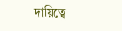দায়িত্বে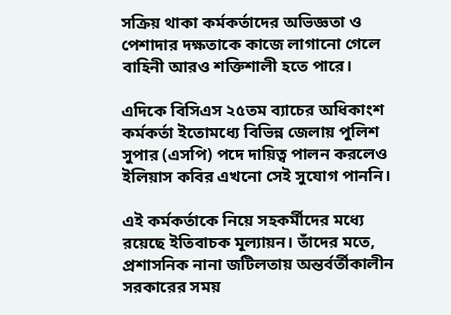সক্রিয় থাকা কর্মকর্তাদের অভিজ্ঞতা ও পেশাদার দক্ষতাকে কাজে লাগানো গেলে বাহিনী আরও শক্তিশালী হতে পারে।

এদিকে বিসিএস ২৫তম ব্যাচের অধিকাংশ কর্মকর্তা ইতোমধ্যে বিভিন্ন জেলায় পুলিশ সুপার (এসপি) পদে দায়িত্ব পালন করলেও ইলিয়াস কবির এখনো সেই সুযোগ পাননি।

এই কর্মকর্তাকে নিয়ে সহকর্মীদের মধ্যে রয়েছে ইতিবাচক মূল্যায়ন। তাঁদের মতে, প্রশাসনিক নানা জটিলতায় অন্তর্বর্তীকালীন সরকারের সময়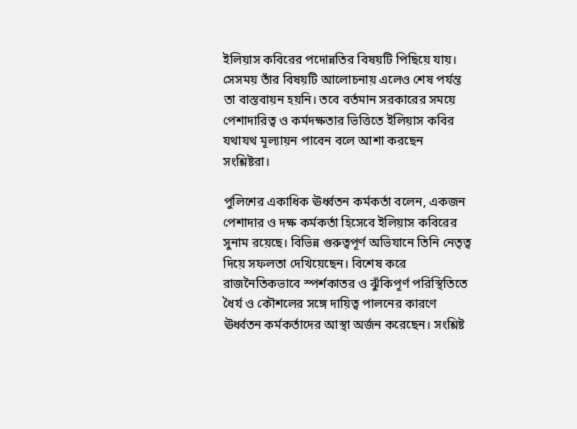ইলিয়াস কবিরের পদোন্নতির বিষয়টি পিছিয়ে যায়। সেসময় তাঁর বিষয়টি আলোচনায় এলেও শেষ পর্যন্ত তা বাস্তবায়ন হয়নি। তবে বর্তমান সরকারের সময়ে পেশাদারিত্ব ও কর্মদক্ষতার ভিত্তিতে ইলিয়াস কবির যথাযথ মূল্যায়ন পাবেন বলে আশা করছেন সংশ্লিষ্টরা।

পুলিশের একাধিক ঊর্ধ্বতন কর্মকর্তা বলেন, একজন পেশাদার ও দক্ষ কর্মকর্তা হিসেবে ইলিয়াস কবিরের সুনাম রয়েছে। বিভিন্ন গুরুত্বপূর্ণ অভিযানে তিনি নেতৃত্ব দিয়ে সফলতা দেখিয়েছেন। বিশেষ করে রাজনৈতিকভাবে স্পর্শকাতর ও ঝুঁকিপূর্ণ পরিস্থিতিতে ধৈর্য ও কৌশলের সঙ্গে দায়িত্ব পালনের কারণে ঊর্ধ্বতন কর্মকর্তাদের আস্থা অর্জন করেছেন। সংশ্লিষ্ট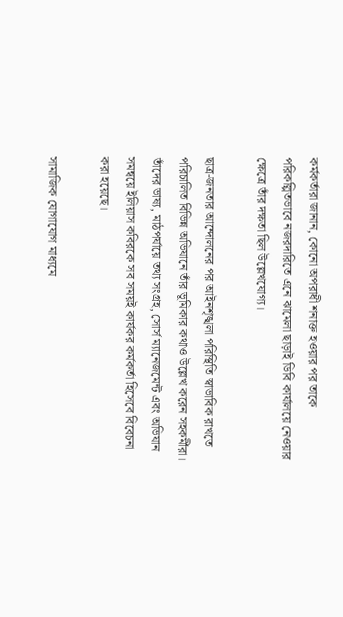কর্মকর্তারা জানান, কোনো অপরাধী শনাক্ত হওয়ার পর তাকে পরিকল্পিতভাবে নজরদারিতে এনে ঝামেলা ছাড়াই ডিবি কার্যালয়ে নেওয়ার ক্ষেত্রে তাঁর দক্ষতা ছিল উল্লেখযোগ্য।

ছাত্র-জনতার আন্দোলনের পর আইনশৃঙ্খলা পরিস্থিতি স্বাভাবিক রাখতে পরিচালিত বিভিন্ন অভিযানে তাঁর ভূমিকার কথাও উল্লেখ করেন সহকর্মীরা। তাঁদের ভাষ্য, মাঠপর্যায়ে তথ্য সংগ্রহ, সোর্স ম্যানেজমেন্ট এবং অভিযান সমন্বয়ে ইলিয়াস কবিরকে সব সময়ই কার্যকর কর্মকর্তা হিসেবে বিবেচনা করা হয়েছে।

সামাজিক যোগাযোগ মাধ্যমে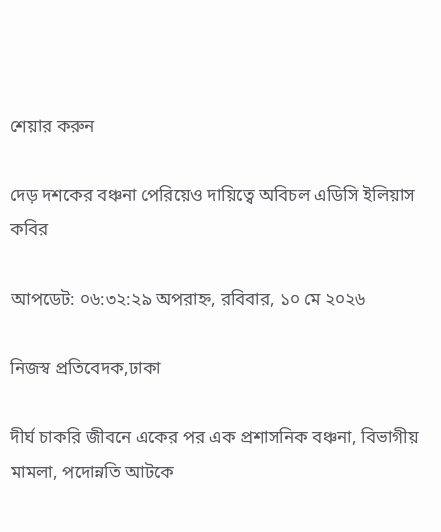শেয়ার করুন

দেড় দশকের বঞ্চনা পেরিয়েও দায়িত্বে অবিচল এডিসি ইলিয়াস কবির

আপডেট: ০৬:৩২:২৯ অপরাহ্ন, রবিবার, ১০ মে ২০২৬

নিজস্ব প্রতিবেদক,ঢাকা

দীর্ঘ চাকরি জীবনে একের পর এক প্রশাসনিক বঞ্চনা, বিভাগীয় মামলা, পদোন্নতি আটকে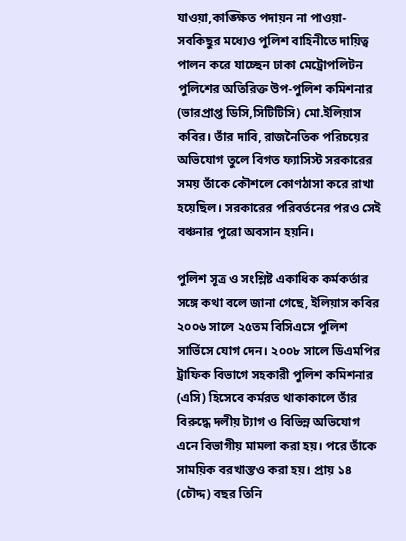যাওয়া,কাঙ্ক্ষিত পদায়ন না পাওয়া-সবকিছুর মধ্যেও পুলিশ বাহিনীতে দায়িত্ব পালন করে যাচ্ছেন ঢাকা মেট্রোপলিটন পুলিশের অতিরিক্ত উপ-পুলিশ কমিশনার (ভারপ্রাপ্ত ডিসি,সিটিটিসি) মো.ইলিয়াস কবির। তাঁর দাবি, রাজনৈতিক পরিচয়ের অভিযোগ তুলে বিগত ফ্যাসিস্ট সরকারের সময় তাঁকে কৌশলে কোণঠাসা করে রাখা হয়েছিল। সরকারের পরিবর্তনের পরও সেই বঞ্চনার পুরো অবসান হয়নি।

পুলিশ সূত্র ও সংশ্লিষ্ট একাধিক কর্মকর্তার সঙ্গে কথা বলে জানা গেছে, ইলিয়াস কবির ২০০৬ সালে ২৫তম বিসিএসে পুলিশ সার্ভিসে যোগ দেন। ২০০৮ সালে ডিএমপির ট্রাফিক বিভাগে সহকারী পুলিশ কমিশনার (এসি) হিসেবে কর্মরত থাকাকালে তাঁর বিরুদ্ধে দলীয় ট্যাগ ও বিভিন্ন অভিযোগ এনে বিভাগীয় মামলা করা হয়। পরে তাঁকে সাময়িক বরখাস্তও করা হয়। প্রায় ১৪ (চৌদ্দ) বছর তিনি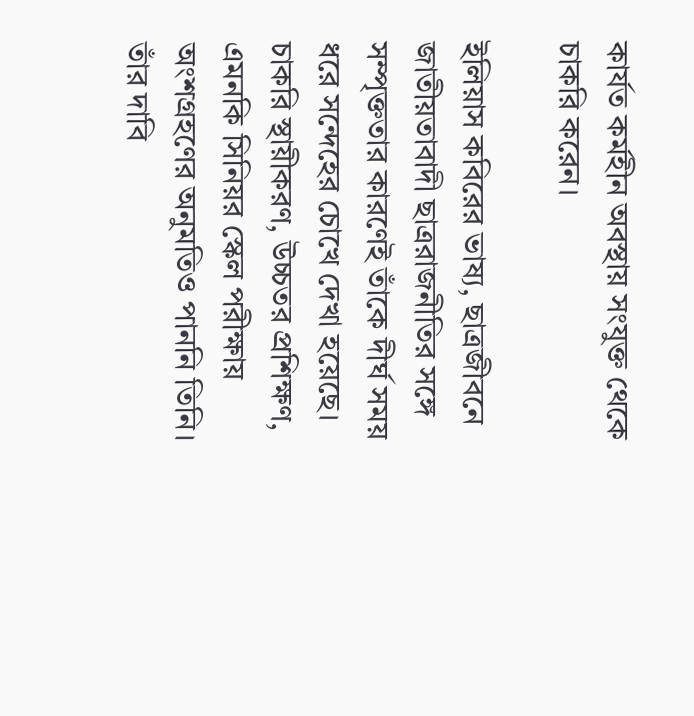কার্যত কর্মহীন অবস্থায় সংযুক্ত থেকে চাকরি করেন।

ইলিয়াস কবিরের ভাষ্য, ছাত্রজীবনে জাতীয়তাবাদী ছাত্ররাজনীতির সঙ্গে সম্পৃক্ততার কারণেই তাঁকে দীর্ঘ সময় ধরে সন্দেহের চোখে দেখা হয়েছে। চাকরি স্থায়ীকরণ, উচ্চতর প্রশিক্ষণ, এমনকি সিনিয়র স্কেল পরীক্ষায় অংশগ্রহণের অনুমতিও পাননি তিনি। তাঁর দাবি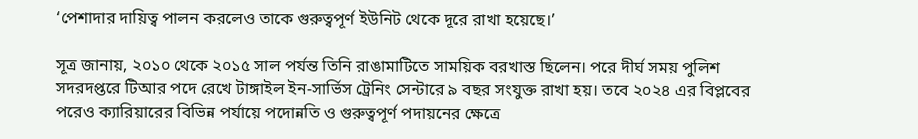‘পেশাদার দায়িত্ব পালন করলেও তাকে গুরুত্বপূর্ণ ইউনিট থেকে দূরে রাখা হয়েছে।’

সূত্র জানায়, ২০১০ থেকে ২০১৫ সাল পর্যন্ত তিনি রাঙামাটিতে সাময়িক বরখাস্ত ছিলেন। পরে দীর্ঘ সময় পুলিশ সদরদপ্তরে টিআর পদে রেখে টাঙ্গাইল ইন-সার্ভিস ট্রেনিং সেন্টারে ৯ বছর সংযুক্ত রাখা হয়। তবে ২০২৪ এর বিপ্লবের পরেও ক্যারিয়ারের বিভিন্ন পর্যায়ে পদোন্নতি ও গুরুত্বপূর্ণ পদায়নের ক্ষেত্রে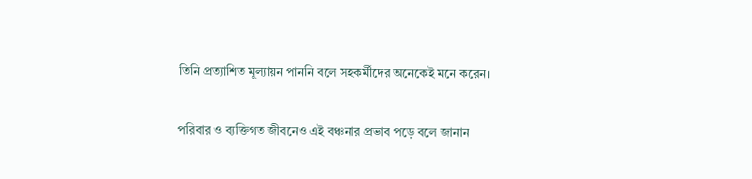তিনি প্রত্যাশিত মূল্যায়ন পাননি বলে সহকর্মীদের অনেকেই মনে করেন।

পরিবার ও ব্যক্তিগত জীবনেও এই বঞ্চনার প্রভাব পড়ে বলে জানান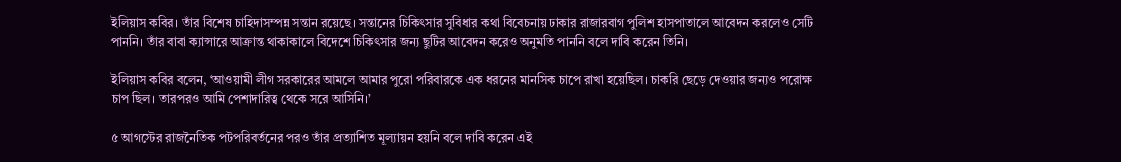ইলিয়াস কবির। তাঁর বিশেষ চাহিদাসম্পন্ন সন্তান রয়েছে। সন্তানের চিকিৎসার সুবিধার কথা বিবেচনায় ঢাকার রাজারবাগ পুলিশ হাসপাতালে আবেদন করলেও সেটি পাননি। তাঁর বাবা ক্যান্সারে আক্রান্ত থাকাকালে বিদেশে চিকিৎসার জন্য ছুটির আবেদন করেও অনুমতি পাননি বলে দাবি করেন তিনি।

ইলিয়াস কবির বলেন, ‘আওয়ামী লীগ সরকারের আমলে আমার পুরো পরিবারকে এক ধরনের মানসিক চাপে রাখা হয়েছিল। চাকরি ছেড়ে দেওয়ার জন্যও পরোক্ষ চাপ ছিল। তারপরও আমি পেশাদারিত্ব থেকে সরে আসিনি।’

৫ আগস্টের রাজনৈতিক পটপরিবর্তনের পরও তাঁর প্রত্যাশিত মূল্যায়ন হয়নি বলে দাবি করেন এই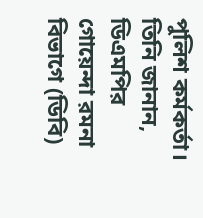পুলিশ কর্মকর্তা। তিনি জানান, ডিএমপির গোয়েন্দা রমনা বিভাগে (ডিবি)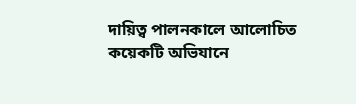দায়িত্ব পালনকালে আলোচিত কয়েকটি অভিযানে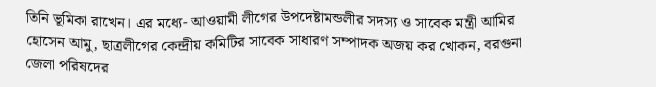তিনি ভূমিকা রাখেন। এর মধ্যে- আওয়ামী লীগের উপদেষ্টামন্ডলীর সদস্য ও সাবেক মন্ত্রী আমির হোসেন আমু, ছাত্রলীগের কেন্দ্রীয় কমিটির সাবেক সাধারণ সম্পাদক অজয় কর খোকন, বরগুনা জেলা পরিষদের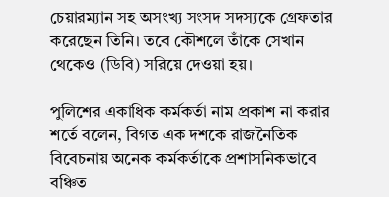চেয়ারম্যান সহ অসংখ্য সংসদ সদস্যকে গ্রেফতার করেছেন তিনি। তবে কৌশলে তাঁকে সেখান থেকেও (ডিবি) সরিয়ে দেওয়া হয়।

পুলিশের একাধিক কর্মকর্তা নাম প্রকাশ না করার শর্তে বলেন, বিগত এক দশকে রাজনৈতিক বিবেচনায় অনেক কর্মকর্তাকে প্রশাসনিকভাবে বঞ্চিত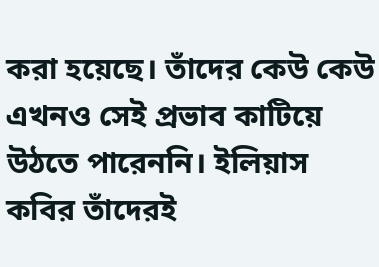করা হয়েছে। তাঁদের কেউ কেউ এখনও সেই প্রভাব কাটিয়ে উঠতে পারেননি। ইলিয়াস কবির তাঁদেরই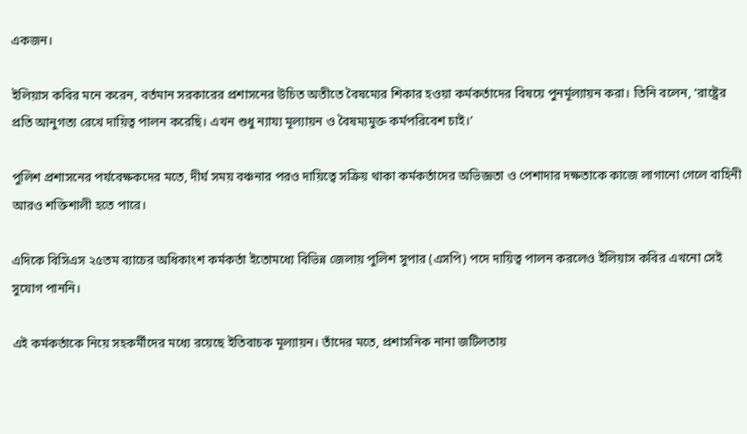একজন।

ইলিয়াস কবির মনে করেন, বর্তমান সরকারের প্রশাসনের উচিত অতীতে বৈষম্যের শিকার হওয়া কর্মকর্তাদের বিষয়ে পুনর্মূল্যায়ন করা। তিনি বলেন, ‘রাষ্ট্রের প্রতি আনুগত্য রেখে দায়িত্ব পালন করেছি। এখন শুধু ন্যায্য মূল্যায়ন ও বৈষম্যমুক্ত কর্মপরিবেশ চাই।’

পুলিশ প্রশাসনের পর্যবেক্ষকদের মতে, দীর্ঘ সময় বঞ্চনার পরও দায়িত্বে সক্রিয় থাকা কর্মকর্তাদের অভিজ্ঞতা ও পেশাদার দক্ষতাকে কাজে লাগানো গেলে বাহিনী আরও শক্তিশালী হতে পারে।

এদিকে বিসিএস ২৫তম ব্যাচের অধিকাংশ কর্মকর্তা ইতোমধ্যে বিভিন্ন জেলায় পুলিশ সুপার (এসপি) পদে দায়িত্ব পালন করলেও ইলিয়াস কবির এখনো সেই সুযোগ পাননি।

এই কর্মকর্তাকে নিয়ে সহকর্মীদের মধ্যে রয়েছে ইতিবাচক মূল্যায়ন। তাঁদের মতে, প্রশাসনিক নানা জটিলতায়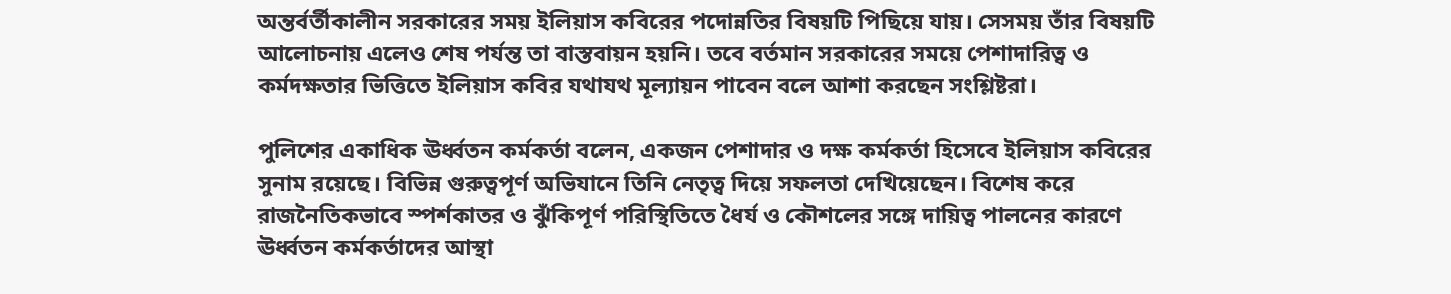অন্তর্বর্তীকালীন সরকারের সময় ইলিয়াস কবিরের পদোন্নতির বিষয়টি পিছিয়ে যায়। সেসময় তাঁর বিষয়টি আলোচনায় এলেও শেষ পর্যন্ত তা বাস্তবায়ন হয়নি। তবে বর্তমান সরকারের সময়ে পেশাদারিত্ব ও কর্মদক্ষতার ভিত্তিতে ইলিয়াস কবির যথাযথ মূল্যায়ন পাবেন বলে আশা করছেন সংশ্লিষ্টরা।

পুলিশের একাধিক ঊর্ধ্বতন কর্মকর্তা বলেন, একজন পেশাদার ও দক্ষ কর্মকর্তা হিসেবে ইলিয়াস কবিরের সুনাম রয়েছে। বিভিন্ন গুরুত্বপূর্ণ অভিযানে তিনি নেতৃত্ব দিয়ে সফলতা দেখিয়েছেন। বিশেষ করে রাজনৈতিকভাবে স্পর্শকাতর ও ঝুঁকিপূর্ণ পরিস্থিতিতে ধৈর্য ও কৌশলের সঙ্গে দায়িত্ব পালনের কারণে ঊর্ধ্বতন কর্মকর্তাদের আস্থা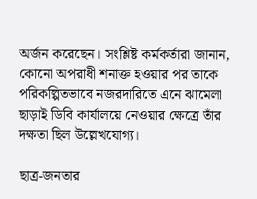অর্জন করেছেন। সংশ্লিষ্ট কর্মকর্তারা জানান, কোনো অপরাধী শনাক্ত হওয়ার পর তাকে পরিকল্পিতভাবে নজরদারিতে এনে ঝামেলা ছাড়াই ডিবি কার্যালয়ে নেওয়ার ক্ষেত্রে তাঁর দক্ষতা ছিল উল্লেখযোগ্য।

ছাত্র-জনতার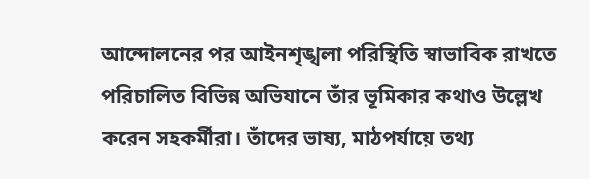আন্দোলনের পর আইনশৃঙ্খলা পরিস্থিতি স্বাভাবিক রাখতে পরিচালিত বিভিন্ন অভিযানে তাঁর ভূমিকার কথাও উল্লেখ করেন সহকর্মীরা। তাঁদের ভাষ্য, মাঠপর্যায়ে তথ্য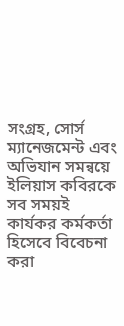সংগ্রহ, সোর্স ম্যানেজমেন্ট এবং অভিযান সমন্বয়ে ইলিয়াস কবিরকে সব সময়ই কার্যকর কর্মকর্তা হিসেবে বিবেচনা করা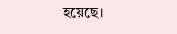হয়েছে।